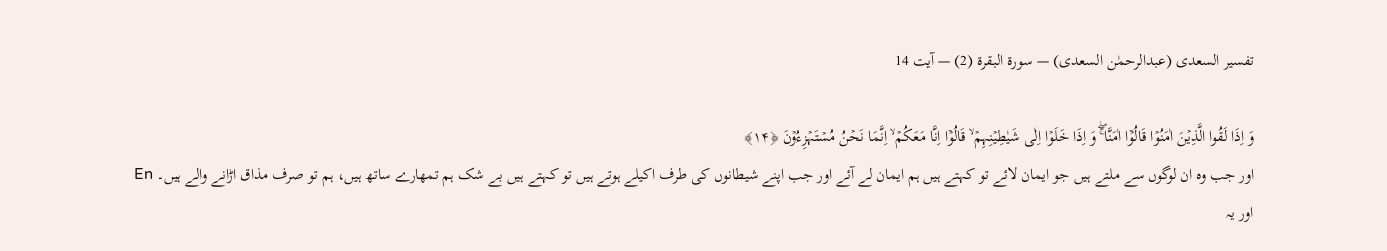تفسیر السعدی (عبدالرحمٰن السعدی) — سورۃ البقرة (2) — آیت 14

وَ اِذَا لَقُوا الَّذِیۡنَ اٰمَنُوۡا قَالُوۡۤا اٰمَنَّا ۚۖ وَ اِذَا خَلَوۡا اِلٰی شَیٰطِیۡنِہِمۡ ۙ قَالُوۡۤا اِنَّا مَعَکُمۡ ۙ اِنَّمَا نَحۡنُ مُسۡتَہۡزِءُوۡنَ ﴿۱۴﴾
اور جب وہ ان لوگوں سے ملتے ہیں جو ایمان لائے تو کہتے ہیں ہم ایمان لے آئے اور جب اپنے شیطانوں کی طرف اکیلے ہوتے ہیں تو کہتے ہیں بے شک ہم تمھارے ساتھ ہیں، ہم تو صرف مذاق اڑانے والے ہیں۔ En
اور یہ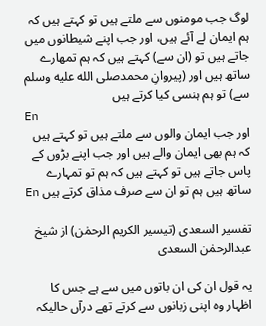لوگ جب مومنوں سے ملتے ہیں تو کہتے ہیں کہ ہم ایمان لے آئے ہیں، اور جب اپنے شیطانوں میں جاتے ہیں تو (ان سے) کہتے ہیں کہ ہم تمھارے ساتھ ہیں اور (پیروانِ محمدصلى الله عليه وسلم سے) تو ہم ہنسی کیا کرتے ہیں
En
اور جب ایمان والوں سے ملتے ہیں تو کہتے ہیں کہ ہم بھی ایمان والے ہیں اور جب اپنے بڑوں کے پاس جاتے ہیں تو کہتے ہیں کہ ہم تو تمہارے ساتھ ہیں ہم تو ان سے صرف مذاق کرتے ہیں En

تفسیر السعدی (تیسیر الکریم الرحمٰن) از شیخ عبدالرحمٰن السعدی

یہ قول ان کی ان باتوں میں سے ہے جس کا اظہار وہ اپنی زبانوں سے کرتے تھے درآں حالیکہ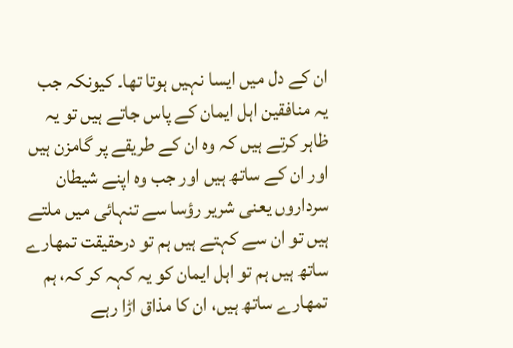ان کے دل میں ایسا نہیں ہوتا تھا۔ کیونکہ جب یہ منافقین اہل ایمان کے پاس جاتے ہیں تو یہ ظاہر کرتے ہیں کہ وہ ان کے طریقے پر گامزن ہیں اور ان کے ساتھ ہیں اور جب وہ اپنے شیطان سرداروں یعنی شریر رؤسا سے تنہائی میں ملتے ہیں تو ان سے کہتے ہیں ہم تو درحقیقت تمھارے ساتھ ہیں ہم تو اہل ایمان کو یہ کہہ کر کہ، ہم تمھارے ساتھ ہیں، ان کا مذاق اڑا رہے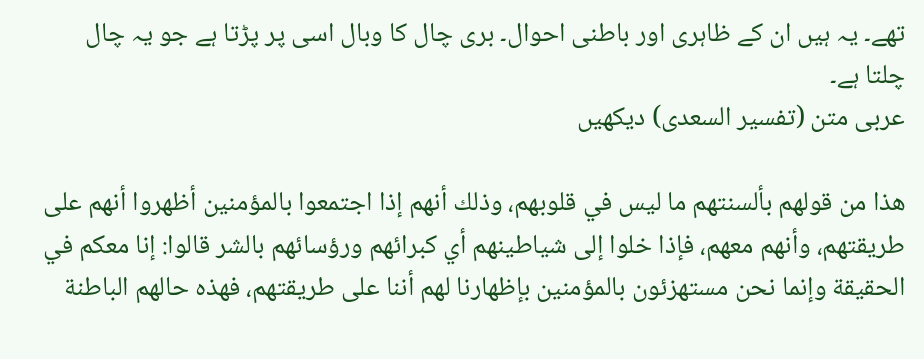تھے۔ یہ ہیں ان کے ظاہری اور باطنی احوال۔ بری چال کا وبال اسی پر پڑتا ہے جو یہ چال چلتا ہے۔
عربی متن (تفسیر السعدی) دیکھیں

هذا من قولهم بألسنتهم ما ليس في قلوبهم، وذلك أنهم إذا اجتمعوا بالمؤمنين أظهروا أنهم على طريقتهم، وأنهم معهم، فإذا خلوا إلى شياطينهم أي كبرائهم ورؤسائهم بالشر قالوا: إنا معكم في الحقيقة وإنما نحن مستهزئون بالمؤمنين بإظهارنا لهم أننا على طريقتهم، فهذه حالهم الباطنة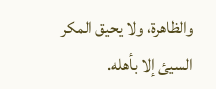والظاهرة، ولا يحيق المكر السيئ إلا بأهله.